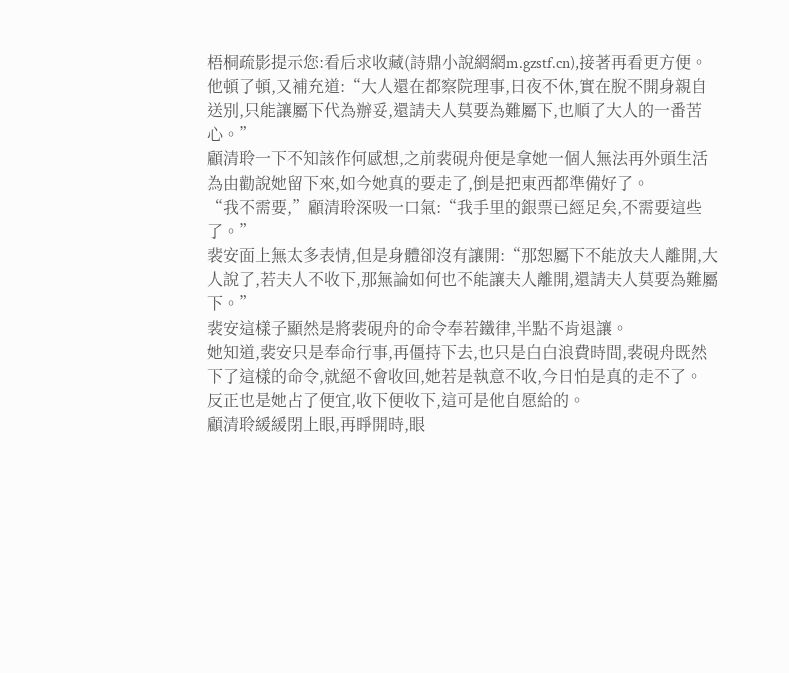梧桐疏影提示您:看后求收藏(詩鼎小說網網m.gzstf.cn),接著再看更方便。
他頓了頓,又補充道:“大人還在都察院理事,日夜不休,實在脫不開身親自送別,只能讓屬下代為辦妥,還請夫人莫要為難屬下,也順了大人的一番苦心。”
顧清聆一下不知該作何感想,之前裴硯舟便是拿她一個人無法再外頭生活為由勸說她留下來,如今她真的要走了,倒是把東西都準備好了。
“我不需要,”顧清聆深吸一口氣:“我手里的銀票已經足矣,不需要這些了。”
裴安面上無太多表情,但是身體卻沒有讓開:“那恕屬下不能放夫人離開,大人說了,若夫人不收下,那無論如何也不能讓夫人離開,還請夫人莫要為難屬下。”
裴安這樣子顯然是將裴硯舟的命令奉若鐵律,半點不肯退讓。
她知道,裴安只是奉命行事,再僵持下去,也只是白白浪費時間,裴硯舟既然下了這樣的命令,就絕不會收回,她若是執意不收,今日怕是真的走不了。
反正也是她占了便宜,收下便收下,這可是他自愿給的。
顧清聆緩緩閉上眼,再睜開時,眼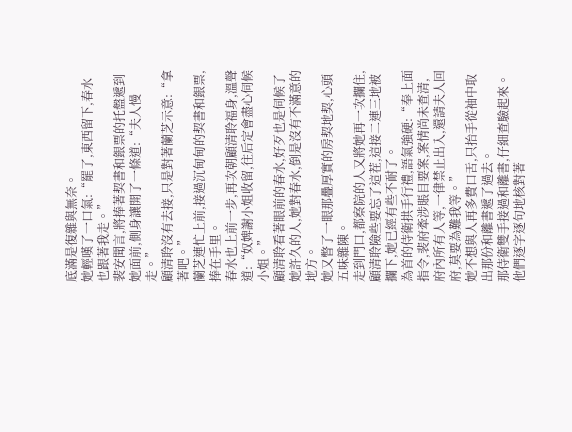底滿是復雜與無奈。
她輕嘆了一口氣:“罷了,東西留下,春水也跟著我走。”
裴安聞言,將捧著契書和銀票的托盤遞到她面前,側身讓開了一條道:“夫人慢走。”
顧清聆沒有去接,只是對著蘭芝示意:“拿著吧。”
蘭芝連忙上前,接過沉甸甸的契書和銀票,捧在手里。
春水也上前一步,再次朝顧清聆福身,溫聲道:“奴婢謝小姐收留,往后定會盡心伺候小姐。”
顧清聆看著眼前的春水,好歹也是伺候了她許久的人,她對春水,倒是沒有不滿意的地方。
她又瞥了一眼那疊厚實的房契地契,心頭五味雜陳。
走到門口,都察院的人又將她再一次攔住,顧清聆險些要忘了這茬,這接二連三地被攔下,她已經有些不耐了。
為首的侍衛拱手行禮,語氣強硬:“奉上面指令,裴府牽涉賬目要案,案情尚未查清,府內所有人等,一律禁止出入,還請夫人回府,莫要為難我等。”
她不想與人再多費口舌,只抬手從袖中取出那份和離書遞了過去。
那侍衛雙手接過和離書,仔細查驗起來。他們逐字逐句地核對著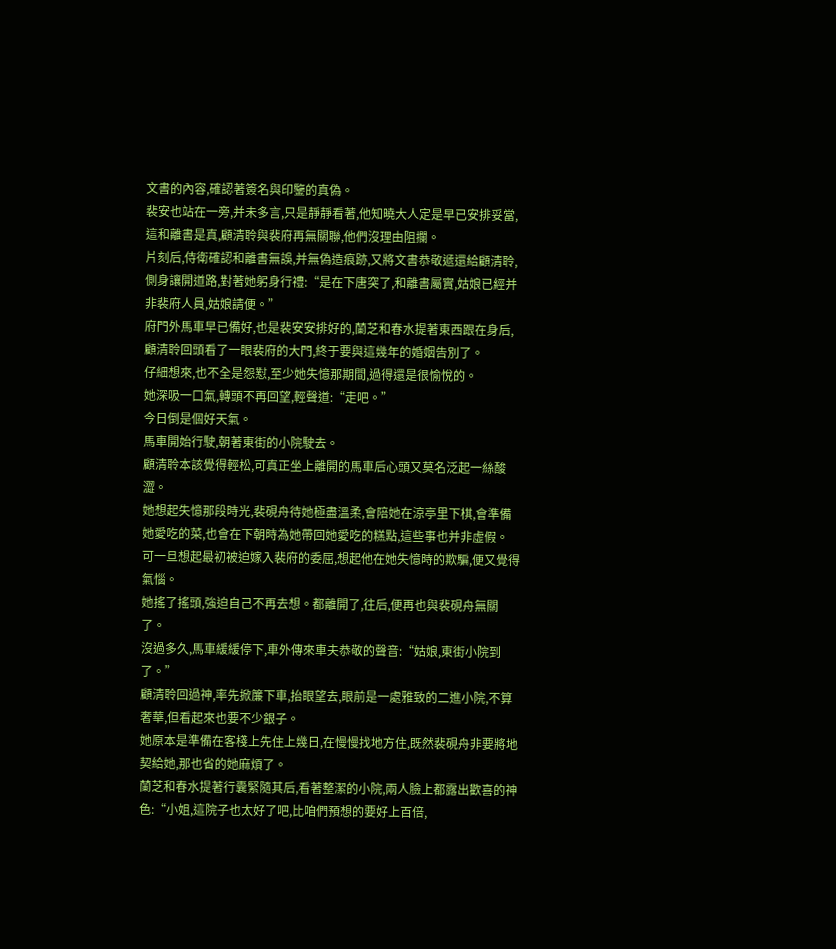文書的內容,確認著簽名與印鑒的真偽。
裴安也站在一旁,并未多言,只是靜靜看著,他知曉大人定是早已安排妥當,這和離書是真,顧清聆與裴府再無關聯,他們沒理由阻攔。
片刻后,侍衛確認和離書無誤,并無偽造痕跡,又將文書恭敬遞還給顧清聆,側身讓開道路,對著她躬身行禮:“是在下唐突了,和離書屬實,姑娘已經并非裴府人員,姑娘請便。”
府門外馬車早已備好,也是裴安安排好的,蘭芝和春水提著東西跟在身后,顧清聆回頭看了一眼裴府的大門,終于要與這幾年的婚姻告別了。
仔細想來,也不全是怨懟,至少她失憶那期間,過得還是很愉悅的。
她深吸一口氣,轉頭不再回望,輕聲道:“走吧。”
今日倒是個好天氣。
馬車開始行駛,朝著東街的小院駛去。
顧清聆本該覺得輕松,可真正坐上離開的馬車后心頭又莫名泛起一絲酸澀。
她想起失憶那段時光,裴硯舟待她極盡溫柔,會陪她在涼亭里下棋,會準備她愛吃的菜,也會在下朝時為她帶回她愛吃的糕點,這些事也并非虛假。
可一旦想起最初被迫嫁入裴府的委屈,想起他在她失憶時的欺騙,便又覺得氣惱。
她搖了搖頭,強迫自己不再去想。都離開了,往后,便再也與裴硯舟無關了。
沒過多久,馬車緩緩停下,車外傳來車夫恭敬的聲音:“姑娘,東街小院到了。”
顧清聆回過神,率先掀簾下車,抬眼望去,眼前是一處雅致的二進小院,不算奢華,但看起來也要不少銀子。
她原本是準備在客棧上先住上幾日,在慢慢找地方住,既然裴硯舟非要將地契給她,那也省的她麻煩了。
蘭芝和春水提著行囊緊隨其后,看著整潔的小院,兩人臉上都露出歡喜的神色:“小姐,這院子也太好了吧,比咱們預想的要好上百倍,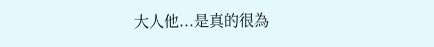大人他...是真的很為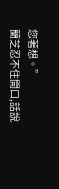您著想。”
蘭芝忍不住開口,話說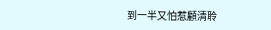到一半又怕惹顧清聆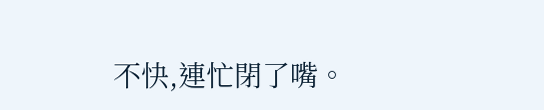不快,連忙閉了嘴。